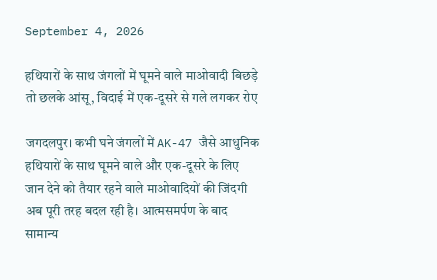September 4, 2026

हथियारों के साथ जंगलों में घूमने वाले माओवादी बिछड़े तो छलके आंसू, विदाई में एक-दूसरे से गले लगकर रोए

जगदलपुर। कभी घने जंगलों में AK-47 जैसे आधुनिक हथियारों के साथ घूमने वाले और एक-दूसरे के लिए जान देने को तैयार रहने वाले माओवादियों की जिंदगी अब पूरी तरह बदल रही है। आत्मसमर्पण के बाद सामान्य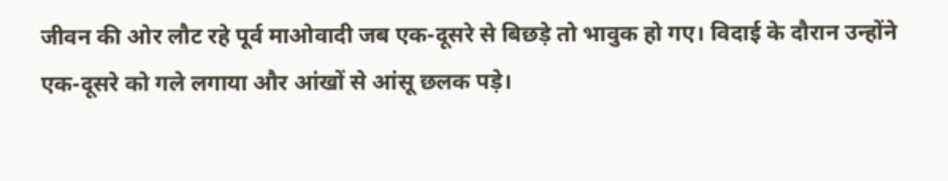जीवन की ओर लौट रहे पूर्व माओवादी जब एक-दूसरे से बिछड़े तो भावुक हो गए। विदाई के दौरान उन्होंने एक-दूसरे को गले लगाया और आंखों से आंसू छलक पड़े।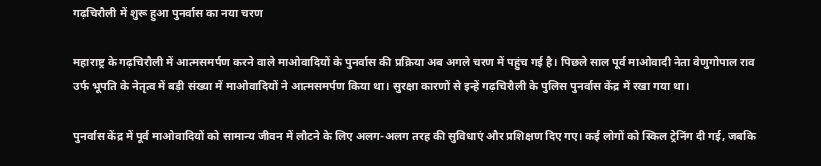गढ़चिरौली में शुरू हुआ पुनर्वास का नया चरण

महाराष्ट्र के गढ़चिरौली में आत्मसमर्पण करने वाले माओवादियों के पुनर्वास की प्रक्रिया अब अगले चरण में पहुंच गई है। पिछले साल पूर्व माओवादी नेता वेणुगोपाल राव उर्फ भूपति के नेतृत्व में बड़ी संख्या में माओवादियों ने आत्मसमर्पण किया था। सुरक्षा कारणों से इन्हें गढ़चिरौली के पुलिस पुनर्वास केंद्र में रखा गया था।

पुनर्वास केंद्र में पूर्व माओवादियों को सामान्य जीवन में लौटने के लिए अलग-अलग तरह की सुविधाएं और प्रशिक्षण दिए गए। कई लोगों को स्किल ट्रेनिंग दी गई, जबकि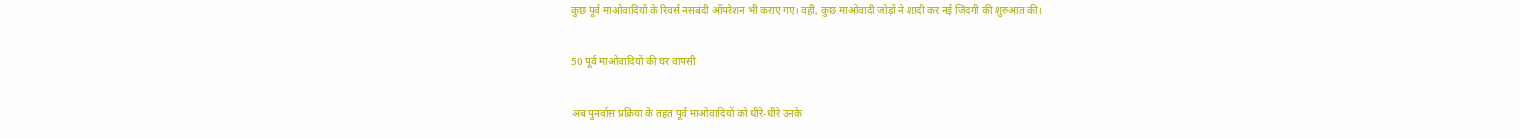कुछ पूर्व माओवादियों के रिवर्स नसबंदी ऑपरेशन भी कराए गए। वहीं, कुछ माओवादी जोड़ों ने शादी कर नई जिंदगी की शुरुआत की।

50 पूर्व माओवादियों की घर वापसी

अब पुनर्वास प्रक्रिया के तहत पूर्व माओवादियों को धीरे-धीरे उनके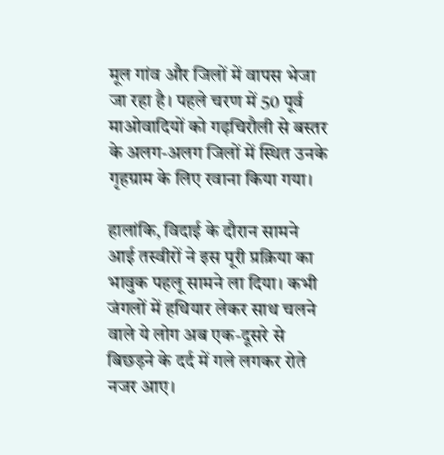मूल गांव और जिलों में वापस भेजा जा रहा है। पहले चरण में 50 पूर्व माओवादियों को गढ़चिरौली से बस्तर के अलग-अलग जिलों में स्थित उनके गृहग्राम के लिए रवाना किया गया।

हालांकि, विदाई के दौरान सामने आई तस्वीरों ने इस पूरी प्रक्रिया का भावुक पहलू सामने ला दिया। कभी जंगलों में हथियार लेकर साथ चलने वाले ये लोग अब एक-दूसरे से बिछड़ने के दर्द में गले लगकर रोते नजर आए।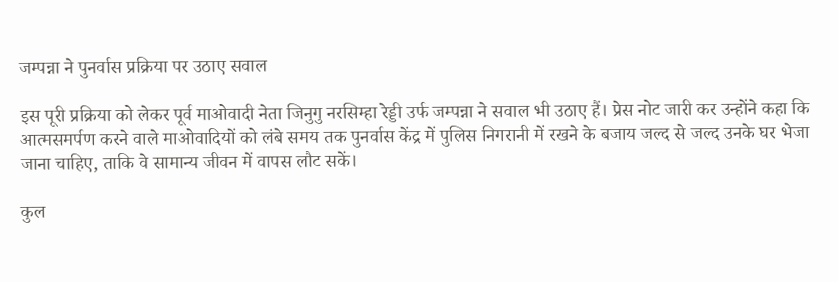जम्पन्ना ने पुनर्वास प्रक्रिया पर उठाए सवाल

इस पूरी प्रक्रिया को लेकर पूर्व माओवादी नेता जिनुगु नरसिम्हा रेड्डी उर्फ जम्पन्ना ने सवाल भी उठाए हैं। प्रेस नोट जारी कर उन्होंने कहा कि आत्मसमर्पण करने वाले माओवादियों को लंबे समय तक पुनर्वास केंद्र में पुलिस निगरानी में रखने के बजाय जल्द से जल्द उनके घर भेजा जाना चाहिए, ताकि वे सामान्य जीवन में वापस लौट सकें।

कुल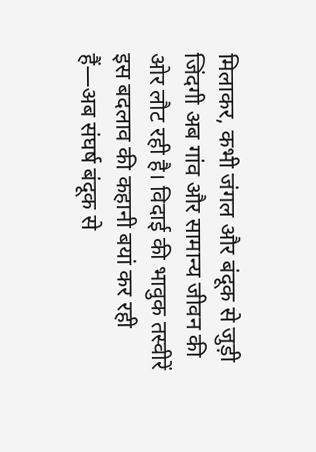मिलाकर, कभी जंगल और बंदूक से जुड़ी जिंदगी अब गांव और सामान्य जीवन की ओर लौट रही है। विदाई की भावुक तस्वीरें इस बदलाव की कहानी बयां कर रही हैं—अब संघर्ष बंदूक से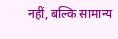नहीं, बल्कि सामान्य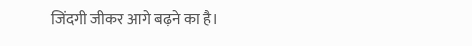जिंदगी जीकर आगे बढ़ने का है।